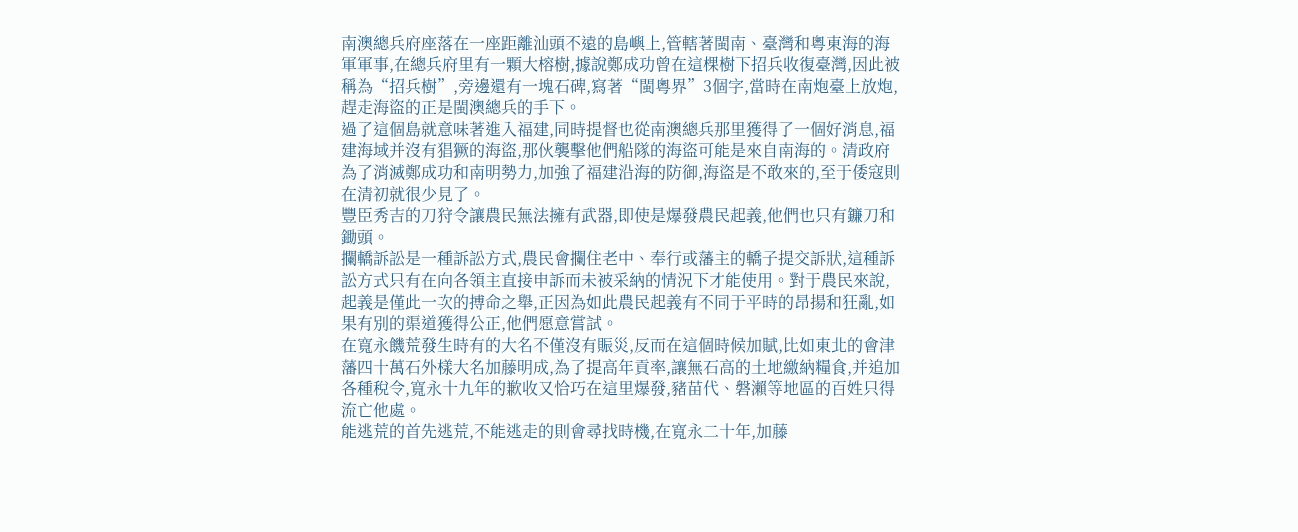南澳總兵府座落在一座距離汕頭不遠的島嶼上,管轄著閩南、臺灣和粵東海的海軍軍事,在總兵府里有一顆大榕樹,據說鄭成功曾在這棵樹下招兵收復臺灣,因此被稱為“招兵樹”,旁邊還有一塊石碑,寫著“閩粵界”3個字,當時在南炮臺上放炮,趕走海盜的正是閩澳總兵的手下。
過了這個島就意味著進入福建,同時提督也從南澳總兵那里獲得了一個好消息,福建海域并沒有猖獗的海盜,那伙襲擊他們船隊的海盜可能是來自南海的。清政府為了消滅鄭成功和南明勢力,加強了福建沿海的防御,海盜是不敢來的,至于倭寇則在清初就很少見了。
豐臣秀吉的刀狩令讓農民無法擁有武器,即使是爆發農民起義,他們也只有鐮刀和鋤頭。
攔轎訴訟是一種訴訟方式,農民會攔住老中、奉行或藩主的轎子提交訴狀,這種訴訟方式只有在向各領主直接申訴而未被采納的情況下才能使用。對于農民來說,起義是僅此一次的搏命之舉,正因為如此農民起義有不同于平時的昂揚和狂亂,如果有別的渠道獲得公正,他們愿意嘗試。
在寬永饑荒發生時有的大名不僅沒有賑災,反而在這個時候加賦,比如東北的會津藩四十萬石外樣大名加藤明成,為了提高年貢率,讓無石高的土地繳納糧食,并追加各種稅令,寬永十九年的歉收又恰巧在這里爆發,豬苗代、磐瀨等地區的百姓只得流亡他處。
能逃荒的首先逃荒,不能逃走的則會尋找時機,在寬永二十年,加藤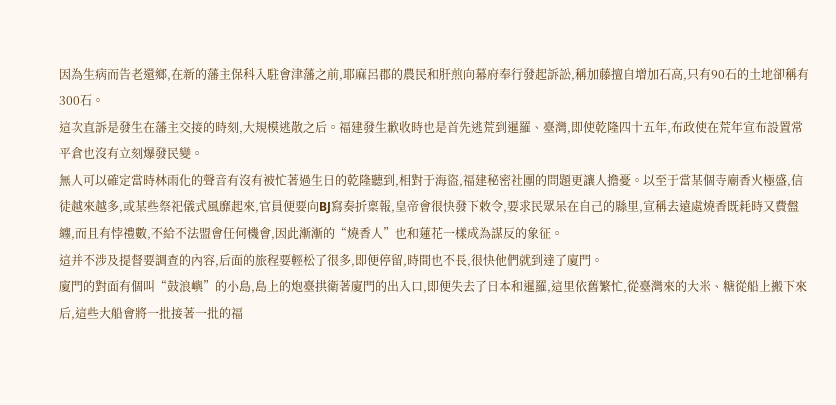因為生病而告老還鄉,在新的藩主保科入駐會津藩之前,耶麻呂郡的農民和肝煎向幕府奉行發起訴訟,稱加藤擅自增加石高,只有90石的土地卻稱有300石。
這次直訴是發生在藩主交接的時刻,大規模逃散之后。福建發生歉收時也是首先逃荒到暹羅、臺灣,即使乾隆四十五年,布政使在荒年宣布設置常平倉也沒有立刻爆發民變。
無人可以確定當時林雨化的聲音有沒有被忙著過生日的乾隆聽到,相對于海盜,福建秘密社團的問題更讓人擔憂。以至于當某個寺廟香火極盛,信徒越來越多,或某些祭祀儀式風靡起來,官員便要向BJ寫奏折稟報,皇帝會很快發下敕令,要求民眾呆在自己的縣里,宣稱去遠處燒香既耗時又費盤纏,而且有悖禮數,不給不法盟會任何機會,因此漸漸的“燒香人”也和蓮花一樣成為謀反的象征。
這并不涉及提督要調查的內容,后面的旅程要輕松了很多,即便停留,時間也不長,很快他們就到達了廈門。
廈門的對面有個叫“鼓浪嶼”的小島,島上的炮臺拱衛著廈門的出入口,即便失去了日本和暹羅,這里依舊繁忙,從臺灣來的大米、糖從船上搬下來后,這些大船會將一批接著一批的福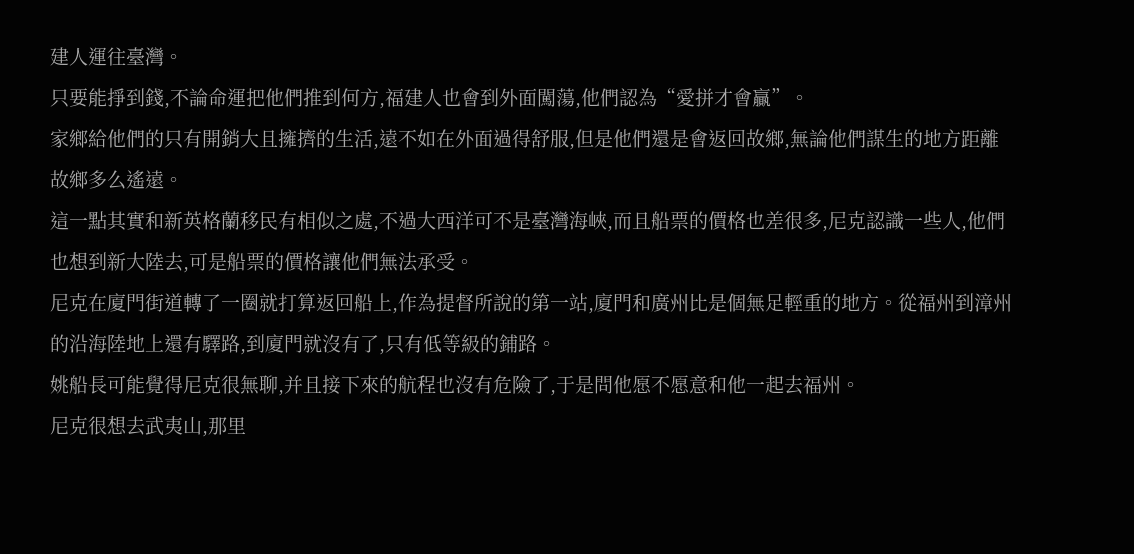建人運往臺灣。
只要能掙到錢,不論命運把他們推到何方,福建人也會到外面闖蕩,他們認為“愛拼才會贏”。
家鄉給他們的只有開銷大且擁擠的生活,遠不如在外面過得舒服,但是他們還是會返回故鄉,無論他們謀生的地方距離故鄉多么遙遠。
這一點其實和新英格蘭移民有相似之處,不過大西洋可不是臺灣海峽,而且船票的價格也差很多,尼克認識一些人,他們也想到新大陸去,可是船票的價格讓他們無法承受。
尼克在廈門街道轉了一圈就打算返回船上,作為提督所說的第一站,廈門和廣州比是個無足輕重的地方。從福州到漳州的沿海陸地上還有驛路,到廈門就沒有了,只有低等級的鋪路。
姚船長可能覺得尼克很無聊,并且接下來的航程也沒有危險了,于是問他愿不愿意和他一起去福州。
尼克很想去武夷山,那里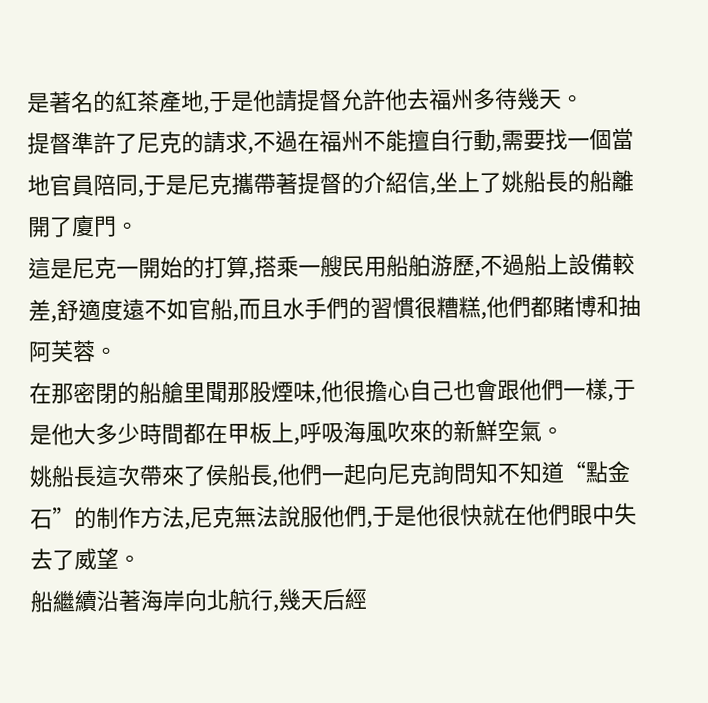是著名的紅茶產地,于是他請提督允許他去福州多待幾天。
提督準許了尼克的請求,不過在福州不能擅自行動,需要找一個當地官員陪同,于是尼克攜帶著提督的介紹信,坐上了姚船長的船離開了廈門。
這是尼克一開始的打算,搭乘一艘民用船舶游歷,不過船上設備較差,舒適度遠不如官船,而且水手們的習慣很糟糕,他們都賭博和抽阿芙蓉。
在那密閉的船艙里聞那股煙味,他很擔心自己也會跟他們一樣,于是他大多少時間都在甲板上,呼吸海風吹來的新鮮空氣。
姚船長這次帶來了侯船長,他們一起向尼克詢問知不知道“點金石”的制作方法,尼克無法說服他們,于是他很快就在他們眼中失去了威望。
船繼續沿著海岸向北航行,幾天后經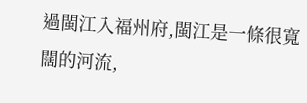過閩江入福州府,閩江是一條很寬闊的河流,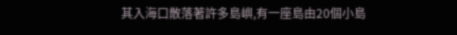其入海口散落著許多島嶼,有一座島由20個小島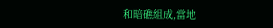和暗礁組成,當地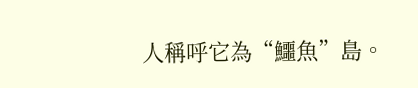人稱呼它為“鱷魚”島。